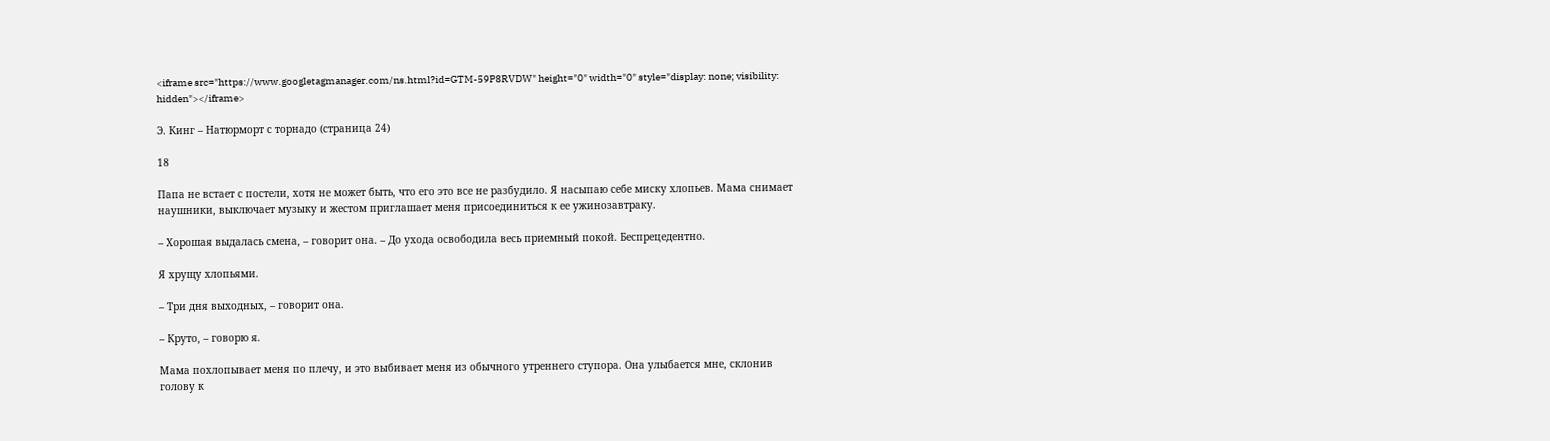<iframe src="https://www.googletagmanager.com/ns.html?id=GTM-59P8RVDW" height="0" width="0" style="display: none; visibility: hidden"></iframe>

Э. Кинг – Натюрморт с торнадо (страница 24)

18

Папа не встает с постели, хотя не может быть, что его это все не разбудило. Я насыпаю себе миску хлопьев. Мама снимает наушники, выключает музыку и жестом приглашает меня присоединиться к ее ужинозавтраку.

– Хорошая выдалась смена, – говорит она. – До ухода освободила весь приемный покой. Беспрецедентно.

Я хрущу хлопьями.

– Три дня выходных, – говорит она.

– Круто, – говорю я.

Мама похлопывает меня по плечу, и это выбивает меня из обычного утреннего ступора. Она улыбается мне, склонив голову к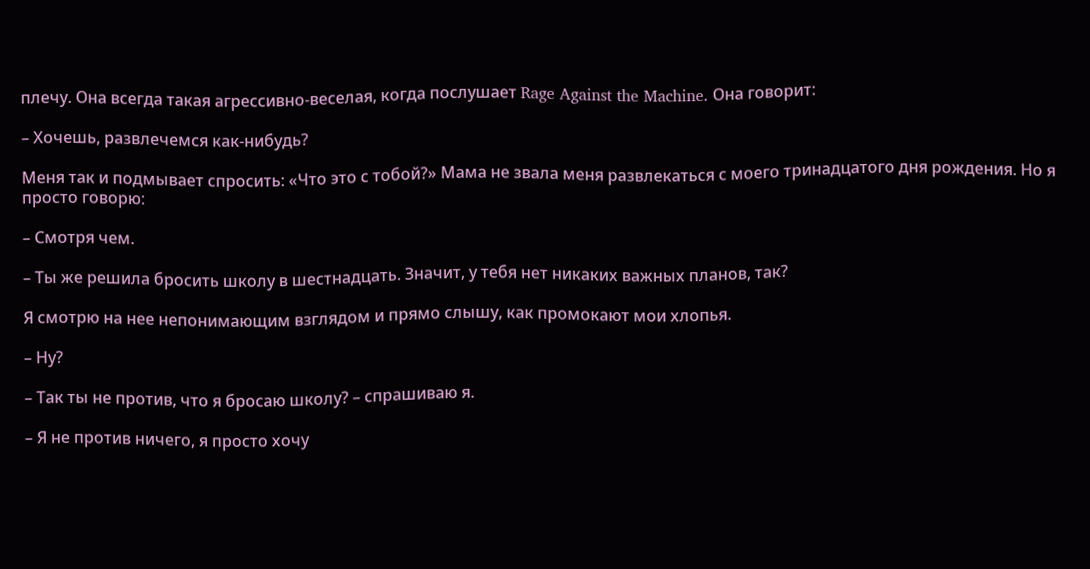плечу. Она всегда такая агрессивно-веселая, когда послушает Rage Against the Machine. Она говорит:

– Хочешь, развлечемся как-нибудь?

Меня так и подмывает спросить: «Что это с тобой?» Мама не звала меня развлекаться с моего тринадцатого дня рождения. Но я просто говорю:

– Смотря чем.

– Ты же решила бросить школу в шестнадцать. Значит, у тебя нет никаких важных планов, так?

Я смотрю на нее непонимающим взглядом и прямо слышу, как промокают мои хлопья.

– Ну?

– Так ты не против, что я бросаю школу? – спрашиваю я.

– Я не против ничего, я просто хочу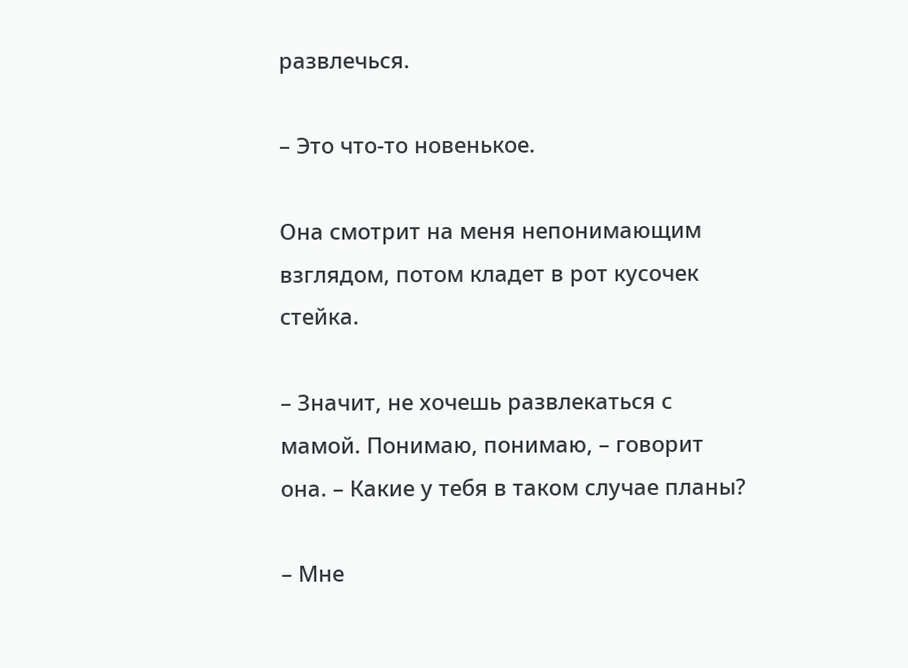развлечься.

– Это что-то новенькое.

Она смотрит на меня непонимающим взглядом, потом кладет в рот кусочек стейка.

– Значит, не хочешь развлекаться с мамой. Понимаю, понимаю, – говорит она. – Какие у тебя в таком случае планы?

– Мне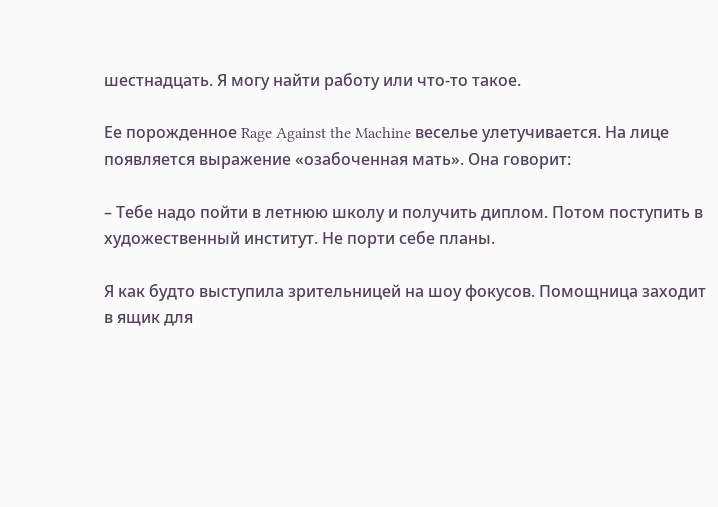шестнадцать. Я могу найти работу или что-то такое.

Ее порожденное Rage Against the Machine веселье улетучивается. На лице появляется выражение «озабоченная мать». Она говорит:

– Тебе надо пойти в летнюю школу и получить диплом. Потом поступить в художественный институт. Не порти себе планы.

Я как будто выступила зрительницей на шоу фокусов. Помощница заходит в ящик для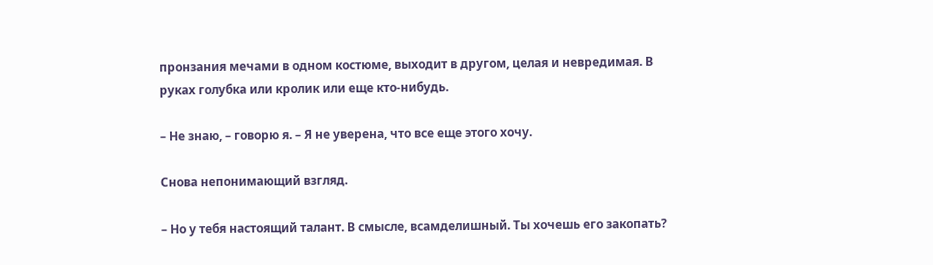пронзания мечами в одном костюме, выходит в другом, целая и невредимая. В руках голубка или кролик или еще кто-нибудь.

– Не знаю, – говорю я. – Я не уверена, что все еще этого хочу.

Снова непонимающий взгляд.

– Но у тебя настоящий талант. В смысле, всамделишный. Ты хочешь его закопать?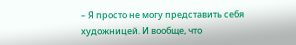– Я просто не могу представить себя художницей. И вообще, что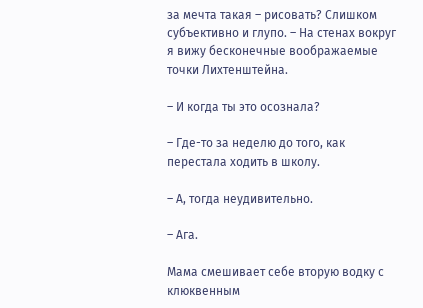за мечта такая – рисовать? Слишком субъективно и глупо. – На стенах вокруг я вижу бесконечные воображаемые точки Лихтенштейна.

– И когда ты это осознала?

– Где-то за неделю до того, как перестала ходить в школу.

– А, тогда неудивительно.

– Ага.

Мама смешивает себе вторую водку с клюквенным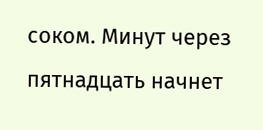соком. Минут через пятнадцать начнет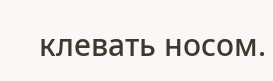клевать носом.